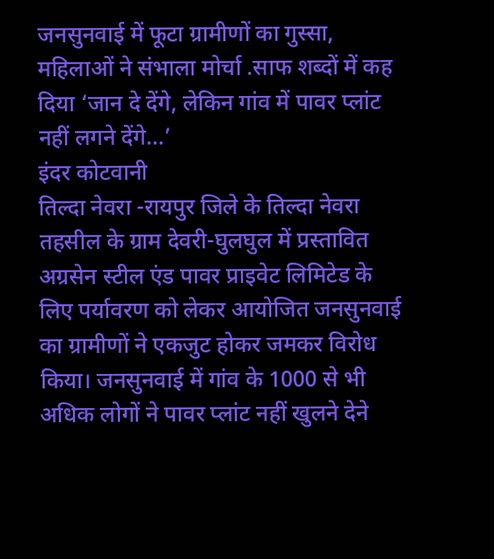जनसुनवाई में फूटा ग्रामीणों का गुस्सा, महिलाओं ने संभाला मोर्चा .साफ शब्दों में कह दिया ‘जान दे देंगे, लेकिन गांव में पावर प्लांट नहीं लगने देंगे…’
इंदर कोटवानी
तिल्दा नेवरा -रायपुर जिले के तिल्दा नेवरा तहसील के ग्राम देवरी-घुलघुल में प्रस्तावित अग्रसेन स्टील एंड पावर प्राइवेट लिमिटेड के लिए पर्यावरण को लेकर आयोजित जनसुनवाई का ग्रामीणों ने एकजुट होकर जमकर विरोध किया। जनसुनवाई में गांव के 1000 से भी अधिक लोगों ने पावर प्लांट नहीं खुलने देने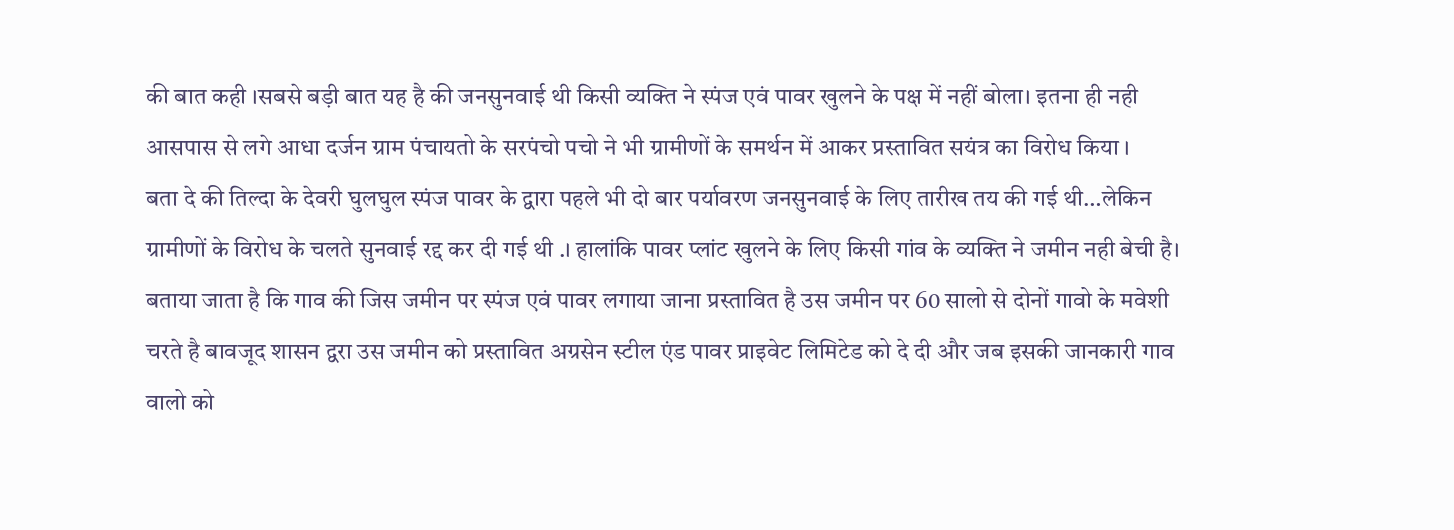की बात कही ।सबसे बड़ी बात यह है की जनसुनवाई थी किसी व्यक्ति ने स्पंज एवं पावर खुलने के पक्ष में नहीं बोला। इतना ही नही आसपास से लगे आधा दर्जन ग्राम पंचायतो के सरपंचो पचो ने भी ग्रामीणों के समर्थन में आकर प्रस्तावित सयंत्र का विरोध किया ।
बता दे की तिल्दा के देवरी घुलघुल स्पंज पावर के द्वारा पहले भी दो बार पर्यावरण जनसुनवाई के लिए तारीख तय की गई थी…लेकिन ग्रामीणों के विरोध के चलते सुनवाई रद्द कर दी गई थी .। हालांकि पावर प्लांट खुलने के लिए किसी गांव के व्यक्ति ने जमीन नही बेची है। बताया जाता है कि गाव की जिस जमीन पर स्पंज एवं पावर लगाया जाना प्रस्तावित है उस जमीन पर 60 सालो से दोनों गावो के मवेशी चरते है बावजूद शासन द्वरा उस जमीन को प्रस्तावित अग्रसेन स्टील एंड पावर प्राइवेट लिमिटेड को दे दी और जब इसकी जानकारी गाव वालो को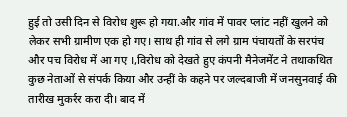हुई तो उसी दिन से विरोध शुरू हो गया.और गांव में पावर प्लांट नहीं खुलने को लेकर सभी ग्रामीण एक हो गए। साथ ही गांव से लगे ग्राम पंचायतों के सरपंच और पच विरोध में आ गए ।,विरोध को देखते हुए कंपनी मैनेजमेंट ने तथाकथित कुछ नेताओं से संपर्क किया और उन्हीं के कहने पर जल्दबाजी में जनसुनवाई की तारीख मुकर्रर करा दी। बाद में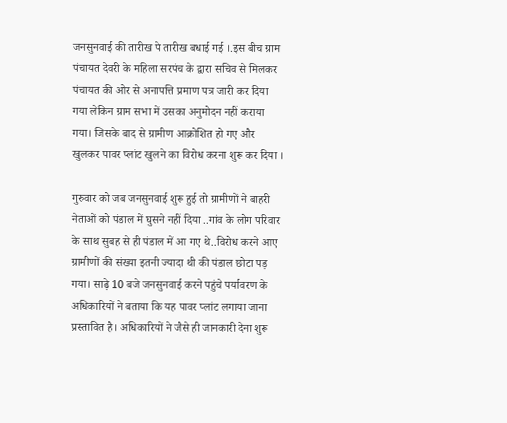जनसुनवाई की तारीख पे तारीख बधाई गई ।.इस बीच ग्राम पंचायत देवरी के महिला सरपंच के द्वारा सचिव से मिलकर पंचायत की ओर से अनापत्ति प्रमाण पत्र जारी कर दिया गया लेकिन ग्राम सभा में उसका अनुमोदन नहीं कराया गया। जिसके बाद से ग्रामीण आक्रोशित हो गए और खुलकर पावर प्लांट खुलने का विरोध करना शुरू कर दिया ।

गुरुवार को जब जनसुनवाई शुरू हुई तो ग्रामीणों ने बाहरी नेताओं को पंडाल में घुसने नहीं दिया ..गांव के लोग परिवार के साथ सुबह से ही पंडाल में आ गए थे..विरोध करने आए ग्रामीणों की संख्या इतनी ज्यादा थी की पंडाल छोटा पड़ गया। साढ़े 10 बजे जनसुनवाई करने पहुंचे पर्यावरण के अधिकारियों ने बताया कि यह पावर प्लांट लगाया जाना प्रस्तावित है। अधिकारियों ने जैसे ही जानकारी देना शुरू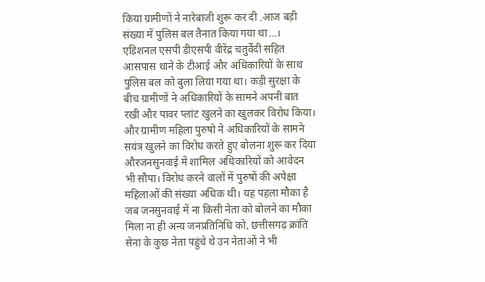किया ग्रामीणों ने नारेबाजी शुरू कर दी .आज बड़ी संख्या में पुलिस बल तैनात किया गया था…। एडिशनल एसपी डीएसपी वीरेंद्र चतुर्वेदी सहित आसपास थाने के टीआई और अधिकारियों के साथ पुलिस बल को बुला लिया गया था। कड़ी सुरक्षा के बीच ग्रामीणों ने अधिकारियों के सामने अपनी बात रखी और पावर प्लांट खुलने का खुलकर विरोध किया।
और ग्रामीण महिला पुरुषो ने अधिकारियों के सामने सयंत्र खुलने का विरोध करते हुए बोलना शुरू कर दिया औरजनसुनवाई में शामिल अधिकारियों को आवेदन भी सौपा। विरोध करने वालों में पुरुषों की अपेक्षा महिलाओं की संख्या अधिक थी। यह पहला मौका है जब जनसुनवाई में ना किसी नेता को बोलने का मौका मिला ना ही अन्य जनप्रतिनिधि को, छत्तीसगढ़ क्रांति सेना के कुछ नेता पहुंचे थे उन नेताओं ने भी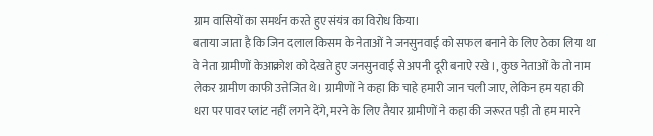ग्राम वासियों का समर्थन करते हुए संयंत्र का विरोध किया।
बताया जाता है कि जिन दलाल किसम के नेताओं ने जनसुनवाई को सफल बनाने के लिए ठेका लिया था वे नेता ग्रामीणों केआक्रोश को देखते हुए जनसुनवाई से अपनी दूरी बनाऐ रखे ।, कुछ नेताओं के तो नाम लेकर ग्रामीण काफी उत्तेजित थे। ग्रामीणों ने कहा कि चाहे हमारी जान चली जाए, लेकिन हम यहा की धरा पर पावर प्लांट नहीं लगने देंगे, मरने के लिए तैयार ग्रामीणों ने कहा की जरूरत पड़ी तो हम मारने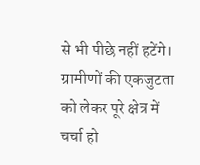से भी पीछे नहीं हटेंगे। ग्रामीणों की एकजुटता को लेकर पूरे क्षेत्र में चर्चा हो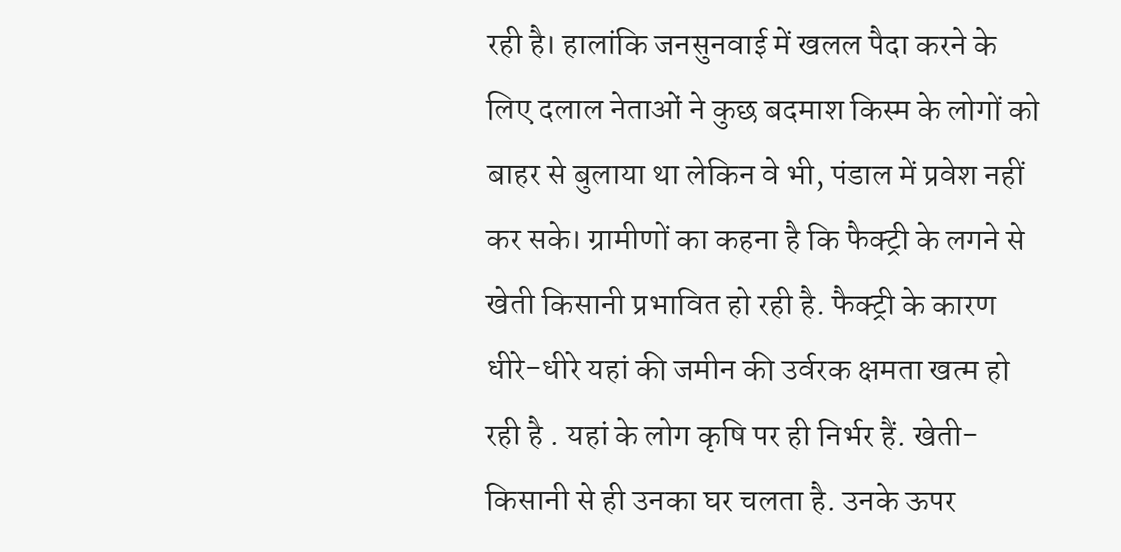रही है। हालांकि जनसुनवाई में खलल पैदा करने के लिए दलाल नेताओं ने कुछ बदमाश किस्म के लोगों को बाहर से बुलाया था लेकिन वे भी, पंडाल में प्रवेश नहीं कर सके। ग्रामीणों का कहना है कि फैक्ट्री के लगने से खेती किसानी प्रभावित हो रही है. फैक्ट्री के कारण धीरे-धीरे यहां की जमीन की उर्वरक क्षमता खत्म हो रही है . यहां के लोग कृषि पर ही निर्भर हैं. खेती-किसानी से ही उनका घर चलता है. उनके ऊपर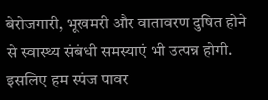बेरोजगारी, भूखमरी और वातावरण दुषित होने से स्वास्थ्य संबंधी समस्याएं भी उत्पन्न होगी. इसलिए हम स्पंज पावर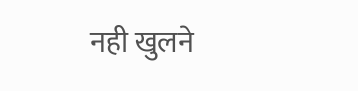नही खुलने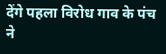देंगे पहला विरोध गाव के पंच ने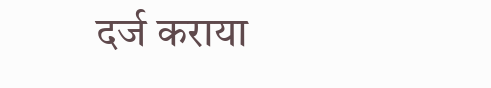दर्ज कराया